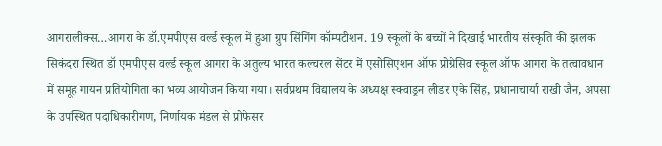आगरालीक्स…आगरा के डॉ.एमपीएस वर्ल्ड स्कूल में हुआ ग्रुप सिंगिंग कॉम्पटीशन. 19 स्कूलों के बच्चों ने दिखाई भारतीय संस्कृति की झलक
सिकंदरा स्थित डॉ एमपीएस वर्ल्ड स्कूल आगरा के अतुल्य भारत कल्चरल सेंटर में एसोसिएशन ऑफ प्रोग्रेसिव स्कूल ऑफ आगरा के तत्वावधान में समूह गायन प्रतियोगिता का भव्य आयोजन किया गया। सर्वप्रथम विद्यालय के अध्यक्ष स्क्वाड्रन लीडर एके सिंह, प्रधानाचार्या राखी जैन, अपसा के उपस्थित पदाधिकारीगण, निर्णायक मंडल से प्रोफेसर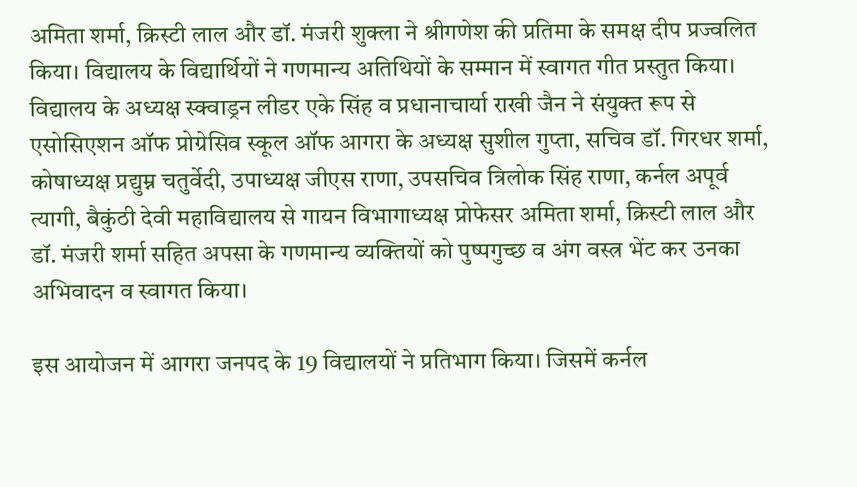अमिता शर्मा, क्रिस्टी लाल और डॉ. मंजरी शुक्ला ने श्रीगणेश की प्रतिमा के समक्ष दीप प्रज्वलित किया। विद्यालय के विद्यार्थियों ने गणमान्य अतिथियों के सम्मान में स्वागत गीत प्रस्तुत किया।
विद्यालय के अध्यक्ष स्क्वाड्रन लीडर एके सिंह व प्रधानाचार्या राखी जैन ने संयुक्त रूप से एसोसिएशन ऑफ प्रोग्रेसिव स्कूल ऑफ आगरा के अध्यक्ष सुशील गुप्ता, सचिव डॉ. गिरधर शर्मा, कोषाध्यक्ष प्रद्युम्न चतुर्वेदी, उपाध्यक्ष जीएस राणा, उपसचिव त्रिलोक सिंह राणा, कर्नल अपूर्व त्यागी, बैकुंठी देवी महाविद्यालय से गायन विभागाध्यक्ष प्रोफेसर अमिता शर्मा, क्रिस्टी लाल और डॉ. मंजरी शर्मा सहित अपसा के गणमान्य व्यक्तियों को पुष्पगुच्छ व अंग वस्त्र भेंट कर उनका अभिवादन व स्वागत किया।

इस आयोजन में आगरा जनपद के 19 विद्यालयों ने प्रतिभाग किया। जिसमें कर्नल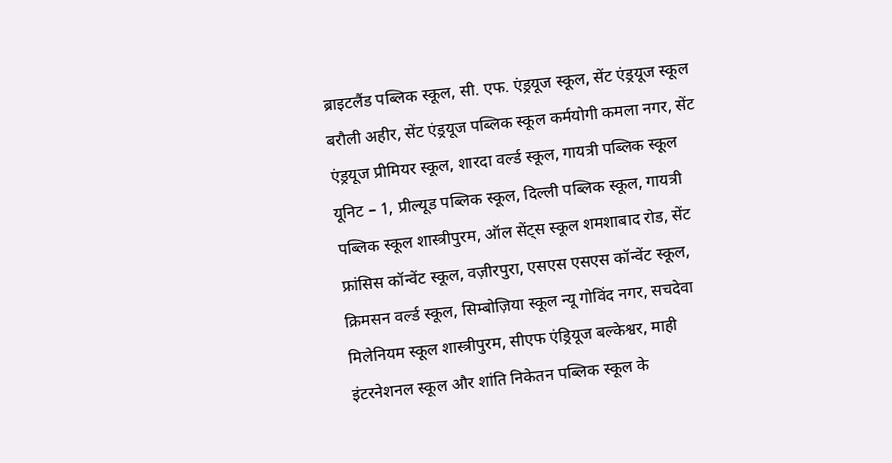ब्राइटलैंड पब्लिक स्कूल, सी. एफ. एंड्रयूज स्कूल, सेंट एंड्रयूज स्कूल बरौली अहीर, सेंट एंड्रयूज पब्लिक स्कूल कर्मयोगी कमला नगर, सेंट एंड्रयूज प्रीमियर स्कूल, शारदा वर्ल्ड स्कूल, गायत्री पब्लिक स्कूल यूनिट – 1, प्रील्यूड पब्लिक स्कूल, दिल्ली पब्लिक स्कूल, गायत्री पब्लिक स्कूल शास्त्रीपुरम, ऑल सेंट्स स्कूल शमशाबाद रोड, सेंट फ्रांसिस कॉन्वेंट स्कूल, वज़ीरपुरा, एसएस एसएस कॉन्वेंट स्कूल, क्रिमसन वर्ल्ड स्कूल, सिम्बोज़िया स्कूल न्यू गोविंद नगर, सचदेवा मिलेनियम स्कूल शास्त्रीपुरम, सीएफ एंड्रियूज बल्केश्वर, माही इंटरनेशनल स्कूल और शांति निकेतन पब्लिक स्कूल के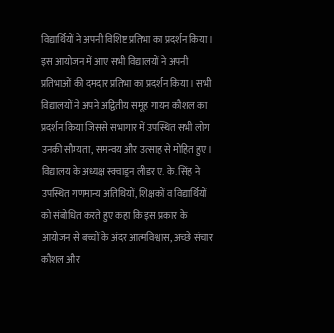विद्यार्थियों ने अपनी विशिष्ट प्रतिभा का प्रदर्शन किया। इस आयोजन में आए सभी विद्यालयों ने अपनी प्रतिभाओं की दमदार प्रतिभा का प्रदर्शन किया। सभी विद्यालयों ने अपने अद्वितीय समूह गायन कौशल का प्रदर्शन किया जिससे सभागार में उपस्थित सभी लोग उनकी सौम्यता, समन्वय और उत्साह से मोहित हुए।
विद्यालय के अध्यक्ष स्क्वाड्रन लीडर ए. के. सिंह ने उपस्थित गणमान्य अतिथियों, शिक्षकों व विद्यार्थियों को संबोधित करते हुए कहा कि इस प्रकार के आयोजन से बच्चों के अंदर आत्मविश्वास, अच्छे संचार कौशल और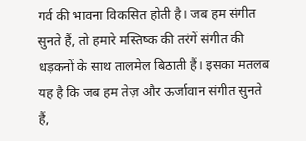गर्व की भावना विकसित होती है। जब हम संगीत सुनते हैं, तो हमारे मस्तिष्क की तरंगें संगीत की धड़कनों के साथ तालमेल बिठाती हैं। इसका मतलब यह है कि जब हम तेज़ और ऊर्जावान संगीत सुनते हैं,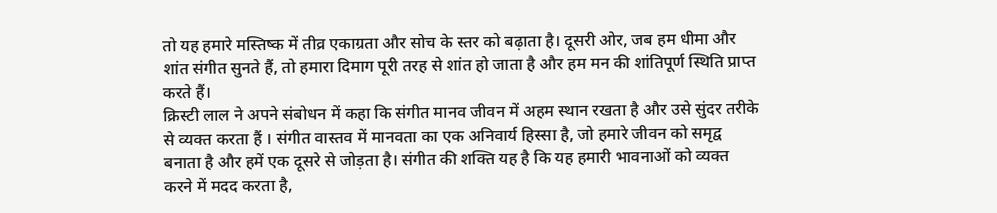तो यह हमारे मस्तिष्क में तीव्र एकाग्रता और सोच के स्तर को बढ़ाता है। दूसरी ओर, जब हम धीमा और शांत संगीत सुनते हैं, तो हमारा दिमाग पूरी तरह से शांत हो जाता है और हम मन की शांतिपूर्ण स्थिति प्राप्त करते हैं।
क्रिस्टी लाल ने अपने संबोधन में कहा कि संगीत मानव जीवन में अहम स्थान रखता है और उसे सुंदर तरीके से व्यक्त करता हैं । संगीत वास्तव में मानवता का एक अनिवार्य हिस्सा है, जो हमारे जीवन को समृद्व बनाता है और हमें एक दूसरे से जोड़ता है। संगीत की शक्ति यह है कि यह हमारी भावनाओं को व्यक्त करने में मदद करता है,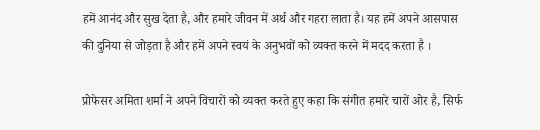हमें आनंद और सुख देता है, और हमारे जीवन में अर्थ और गहरा लाता है। यह हमें अपने आसपास की दुनिया से जोड़ता है और हमें अपने स्वयं के अनुभवों को व्यक्त करने में मदद करता है ।

प्रोफेसर अमिता शर्मा ने अपने विचारों को व्यक्त करते हुए कहा कि संगीत हमारे चारों ओर है, सिर्फ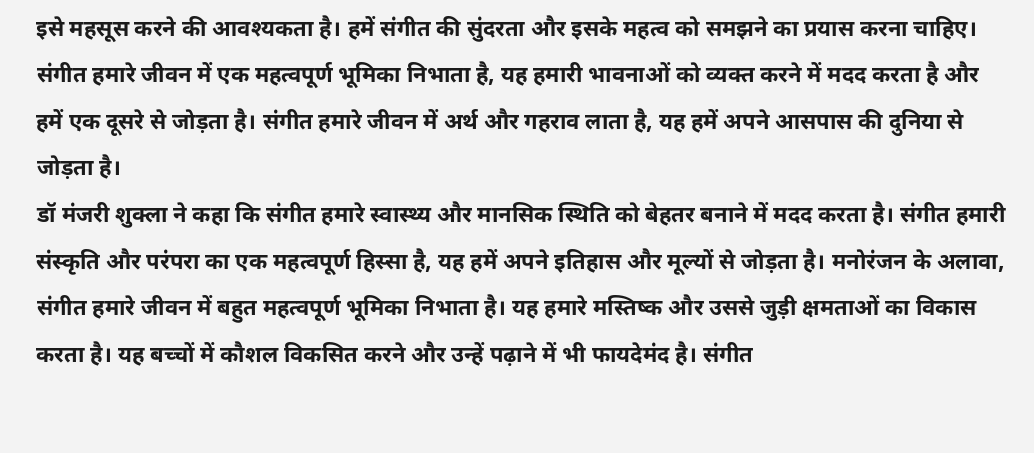इसे महसूस करने की आवश्यकता है। हमें संगीत की सुंदरता और इसके महत्व को समझने का प्रयास करना चाहिए। संगीत हमारे जीवन में एक महत्वपूर्ण भूमिका निभाता है, यह हमारी भावनाओं को व्यक्त करने में मदद करता है और हमें एक दूसरे से जोड़ता है। संगीत हमारे जीवन में अर्थ और गहराव लाता है, यह हमें अपने आसपास की दुनिया से जोड़ता है।
डॉ मंजरी शुक्ला ने कहा कि संगीत हमारे स्वास्थ्य और मानसिक स्थिति को बेहतर बनाने में मदद करता है। संगीत हमारी संस्कृति और परंपरा का एक महत्वपूर्ण हिस्सा है, यह हमें अपने इतिहास और मूल्यों से जोड़ता है। मनोरंजन के अलावा, संगीत हमारे जीवन में बहुत महत्वपूर्ण भूमिका निभाता है। यह हमारे मस्तिष्क और उससे जुड़ी क्षमताओं का विकास करता है। यह बच्चों में कौशल विकसित करने और उन्हें पढ़ाने में भी फायदेमंद है। संगीत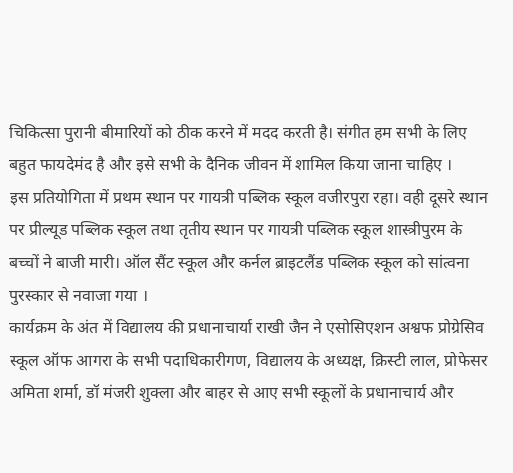चिकित्सा पुरानी बीमारियों को ठीक करने में मदद करती है। संगीत हम सभी के लिए बहुत फायदेमंद है और इसे सभी के दैनिक जीवन में शामिल किया जाना चाहिए ।
इस प्रतियोगिता में प्रथम स्थान पर गायत्री पब्लिक स्कूल वजीरपुरा रहा। वही दूसरे स्थान पर प्रील्यूड पब्लिक स्कूल तथा तृतीय स्थान पर गायत्री पब्लिक स्कूल शास्त्रीपुरम के बच्चों ने बाजी मारी। ऑल सैंट स्कूल और कर्नल ब्राइटलैंड पब्लिक स्कूल को सांत्वना पुरस्कार से नवाजा गया ।
कार्यक्रम के अंत में विद्यालय की प्रधानाचार्या राखी जैन ने एसोसिएशन अश्वफ प्रोग्रेसिव स्कूल ऑफ आगरा के सभी पदाधिकारीगण, विद्यालय के अध्यक्ष, क्रिस्टी लाल, प्रोफेसर अमिता शर्मा, डॉ मंजरी शुक्ला और बाहर से आए सभी स्कूलों के प्रधानाचार्य और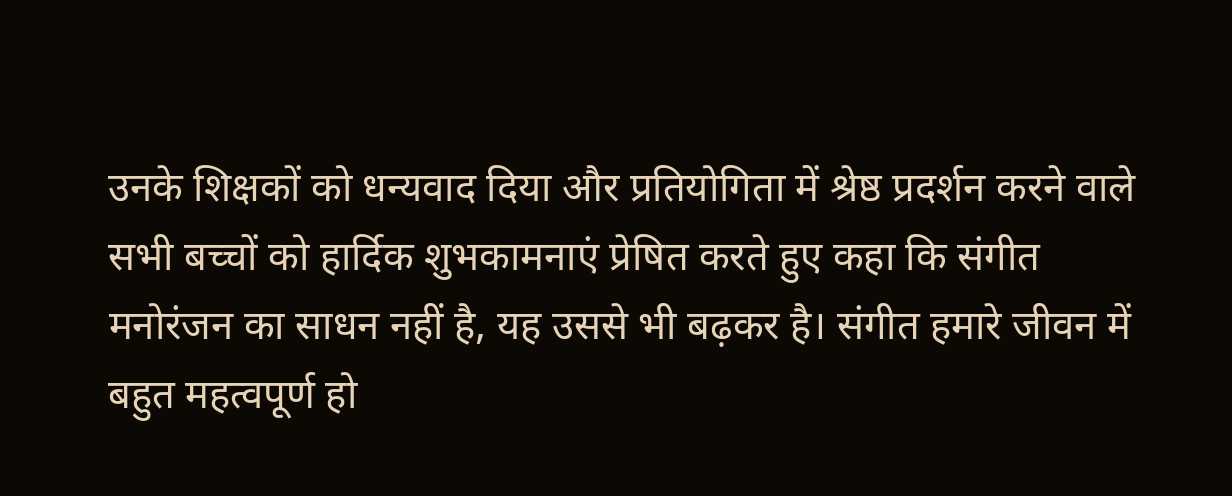उनके शिक्षकों को धन्यवाद दिया और प्रतियोगिता में श्रेष्ठ प्रदर्शन करने वाले सभी बच्चों को हार्दिक शुभकामनाएं प्रेषित करते हुए कहा कि संगीत मनोरंजन का साधन नहीं है, यह उससे भी बढ़कर है। संगीत हमारे जीवन में बहुत महत्वपूर्ण हो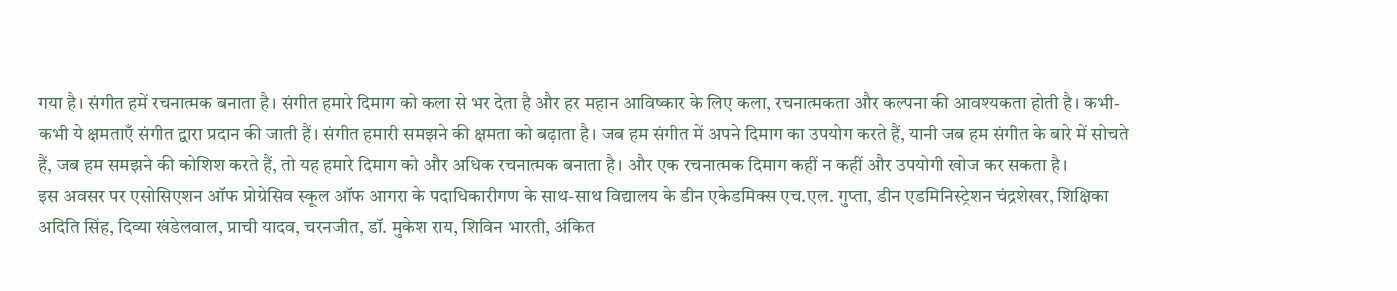गया है। संगीत हमें रचनात्मक बनाता है। संगीत हमारे दिमाग को कला से भर देता है और हर महान आविष्कार के लिए कला, रचनात्मकता और कल्पना की आवश्यकता होती है। कभी-कभी ये क्षमताएँ संगीत द्वारा प्रदान की जाती हैं। संगीत हमारी समझने की क्षमता को बढ़ाता है। जब हम संगीत में अपने दिमाग का उपयोग करते हैं, यानी जब हम संगीत के बारे में सोचते हैं, जब हम समझने की कोशिश करते हैं, तो यह हमारे दिमाग को और अधिक रचनात्मक बनाता है। और एक रचनात्मक दिमाग कहीं न कहीं और उपयोगी खोज कर सकता है।
इस अवसर पर एसोसिएशन ऑफ प्रोग्रेसिव स्कूल ऑफ आगरा के पदाधिकारीगण के साथ-साथ विद्यालय के डीन एकेडमिक्स एच.एल. गुप्ता, डीन एडमिनिस्ट्रेशन चंद्रशेखर, शिक्षिका अदिति सिंह, दिव्या खंडेलवाल, प्राची यादव, चरनजीत, डॉ. मुकेश राय, शिविन भारती, अंकित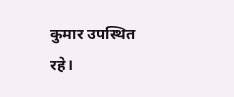कुमार उपस्थित रहे।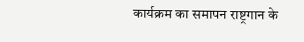कार्यक्रम का समापन राष्ट्रगान के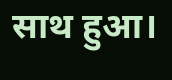साथ हुआ।